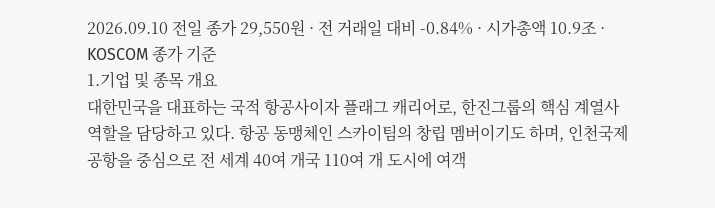2026.09.10 전일 종가 29,550원 · 전 거래일 대비 -0.84% · 시가총액 10.9조 · KOSCOM 종가 기준
1.기업 및 종목 개요
대한민국을 대표하는 국적 항공사이자 플래그 캐리어로, 한진그룹의 핵심 계열사 역할을 담당하고 있다. 항공 동맹체인 스카이팀의 창립 멤버이기도 하며, 인천국제공항을 중심으로 전 세계 40여 개국 110여 개 도시에 여객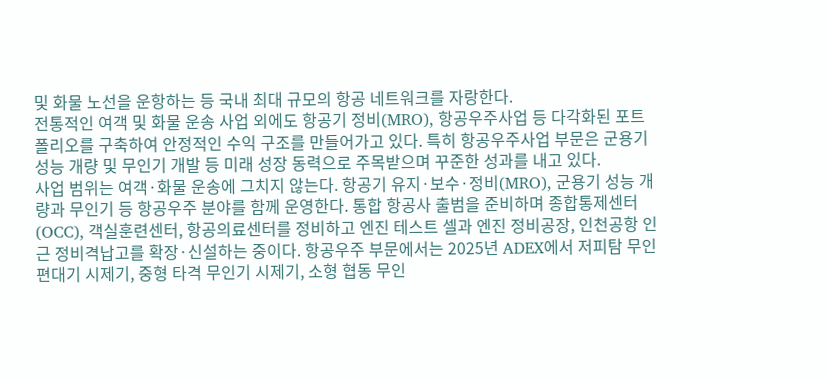및 화물 노선을 운항하는 등 국내 최대 규모의 항공 네트워크를 자랑한다.
전통적인 여객 및 화물 운송 사업 외에도 항공기 정비(MRO), 항공우주사업 등 다각화된 포트폴리오를 구축하여 안정적인 수익 구조를 만들어가고 있다. 특히 항공우주사업 부문은 군용기 성능 개량 및 무인기 개발 등 미래 성장 동력으로 주목받으며 꾸준한 성과를 내고 있다.
사업 범위는 여객·화물 운송에 그치지 않는다. 항공기 유지·보수·정비(MRO), 군용기 성능 개량과 무인기 등 항공우주 분야를 함께 운영한다. 통합 항공사 출범을 준비하며 종합통제센터(OCC), 객실훈련센터, 항공의료센터를 정비하고 엔진 테스트 셀과 엔진 정비공장, 인천공항 인근 정비격납고를 확장·신설하는 중이다. 항공우주 부문에서는 2025년 ADEX에서 저피탐 무인편대기 시제기, 중형 타격 무인기 시제기, 소형 협동 무인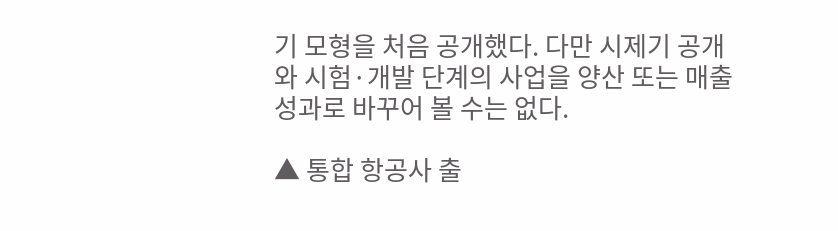기 모형을 처음 공개했다. 다만 시제기 공개와 시험·개발 단계의 사업을 양산 또는 매출 성과로 바꾸어 볼 수는 없다.

▲ 통합 항공사 출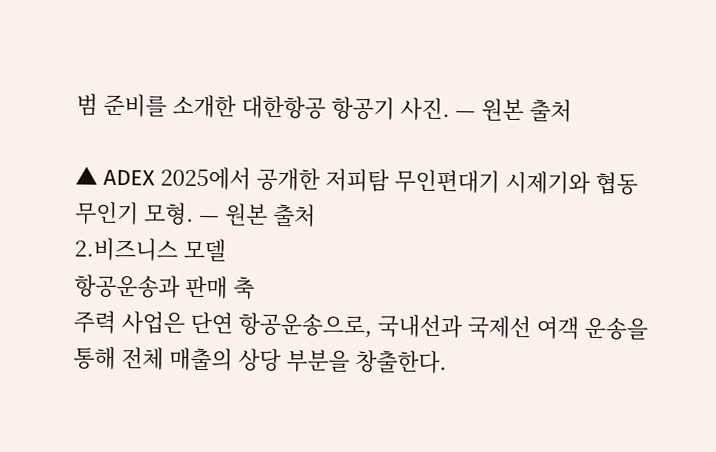범 준비를 소개한 대한항공 항공기 사진. — 원본 출처

▲ ADEX 2025에서 공개한 저피탐 무인편대기 시제기와 협동 무인기 모형. — 원본 출처
2.비즈니스 모델
항공운송과 판매 축
주력 사업은 단연 항공운송으로, 국내선과 국제선 여객 운송을 통해 전체 매출의 상당 부분을 창출한다.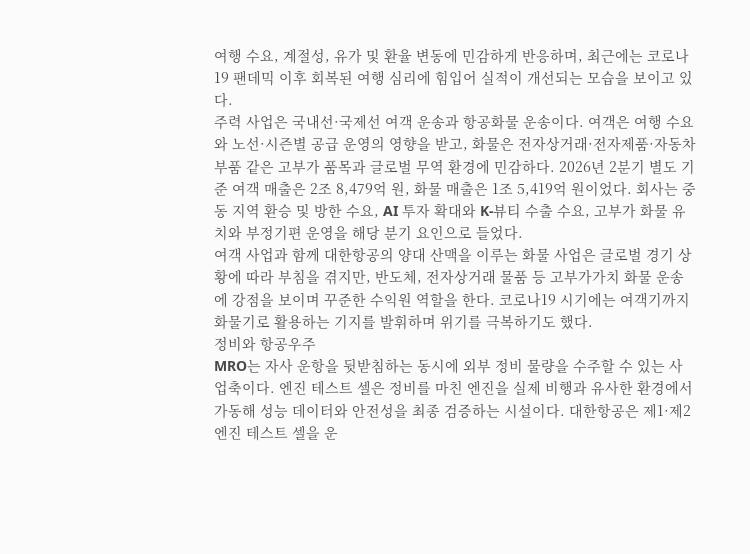여행 수요, 계절성, 유가 및 환율 변동에 민감하게 반응하며, 최근에는 코로나19 팬데믹 이후 회복된 여행 심리에 힘입어 실적이 개선되는 모습을 보이고 있다.
주력 사업은 국내선·국제선 여객 운송과 항공화물 운송이다. 여객은 여행 수요와 노선·시즌별 공급 운영의 영향을 받고, 화물은 전자상거래·전자제품·자동차 부품 같은 고부가 품목과 글로벌 무역 환경에 민감하다. 2026년 2분기 별도 기준 여객 매출은 2조 8,479억 원, 화물 매출은 1조 5,419억 원이었다. 회사는 중동 지역 환승 및 방한 수요, AI 투자 확대와 K-뷰티 수출 수요, 고부가 화물 유치와 부정기편 운영을 해당 분기 요인으로 들었다.
여객 사업과 함께 대한항공의 양대 산맥을 이루는 화물 사업은 글로벌 경기 상황에 따라 부침을 겪지만, 반도체, 전자상거래 물품 등 고부가가치 화물 운송에 강점을 보이며 꾸준한 수익원 역할을 한다. 코로나19 시기에는 여객기까지 화물기로 활용하는 기지를 발휘하며 위기를 극복하기도 했다.
정비와 항공우주
MRO는 자사 운항을 뒷받침하는 동시에 외부 정비 물량을 수주할 수 있는 사업축이다. 엔진 테스트 셀은 정비를 마친 엔진을 실제 비행과 유사한 환경에서 가동해 성능 데이터와 안전성을 최종 검증하는 시설이다. 대한항공은 제1·제2 엔진 테스트 셀을 운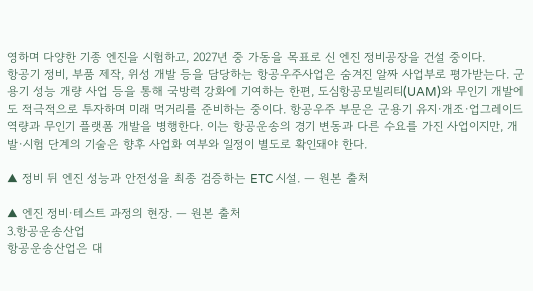영하며 다양한 기종 엔진을 시험하고, 2027년 중 가동을 목표로 신 엔진 정비공장을 건설 중이다.
항공기 정비, 부품 제작, 위성 개발 등을 담당하는 항공우주사업은 숨겨진 알짜 사업부로 평가받는다. 군용기 성능 개량 사업 등을 통해 국방력 강화에 기여하는 한편, 도심항공모빌리티(UAM)와 무인기 개발에도 적극적으로 투자하며 미래 먹거리를 준비하는 중이다. 항공우주 부문은 군용기 유지·개조·업그레이드 역량과 무인기 플랫폼 개발을 병행한다. 이는 항공운송의 경기 변동과 다른 수요를 가진 사업이지만, 개발·시험 단계의 기술은 향후 사업화 여부와 일정이 별도로 확인돼야 한다.

▲ 정비 뒤 엔진 성능과 안전성을 최종 검증하는 ETC 시설. — 원본 출처

▲ 엔진 정비·테스트 과정의 현장. — 원본 출처
3.항공운송산업
항공운송산업은 대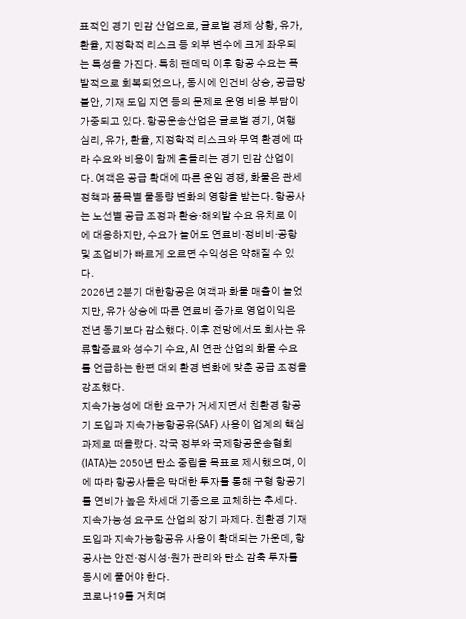표적인 경기 민감 산업으로, 글로벌 경제 상황, 유가, 환율, 지정학적 리스크 등 외부 변수에 크게 좌우되는 특성을 가진다. 특히 팬데믹 이후 항공 수요는 폭발적으로 회복되었으나, 동시에 인건비 상승, 공급망 불안, 기재 도입 지연 등의 문제로 운영 비용 부담이 가중되고 있다. 항공운송산업은 글로벌 경기, 여행 심리, 유가, 환율, 지정학적 리스크와 무역 환경에 따라 수요와 비용이 함께 흔들리는 경기 민감 산업이다. 여객은 공급 확대에 따른 운임 경쟁, 화물은 관세 정책과 품목별 물동량 변화의 영향을 받는다. 항공사는 노선별 공급 조정과 환승·해외발 수요 유치로 이에 대응하지만, 수요가 늘어도 연료비·정비비·공항 및 조업비가 빠르게 오르면 수익성은 약해질 수 있다.
2026년 2분기 대한항공은 여객과 화물 매출이 늘었지만, 유가 상승에 따른 연료비 증가로 영업이익은 전년 동기보다 감소했다. 이후 전망에서도 회사는 유류할증료와 성수기 수요, AI 연관 산업의 화물 수요를 언급하는 한편 대외 환경 변화에 맞춘 공급 조정을 강조했다.
지속가능성에 대한 요구가 거세지면서 친환경 항공기 도입과 지속가능항공유(SAF) 사용이 업계의 핵심 과제로 떠올랐다. 각국 정부와 국제항공운송협회(IATA)는 2050년 탄소 중립을 목표로 제시했으며, 이에 따라 항공사들은 막대한 투자를 통해 구형 항공기를 연비가 높은 차세대 기종으로 교체하는 추세다. 지속가능성 요구도 산업의 장기 과제다. 친환경 기재 도입과 지속가능항공유 사용이 확대되는 가운데, 항공사는 안전·정시성·원가 관리와 탄소 감축 투자를 동시에 풀어야 한다.
코로나19를 거치며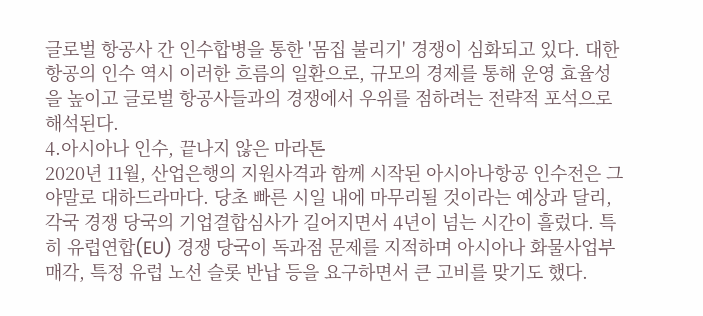글로벌 항공사 간 인수합병을 통한 '몸집 불리기' 경쟁이 심화되고 있다. 대한항공의 인수 역시 이러한 흐름의 일환으로, 규모의 경제를 통해 운영 효율성을 높이고 글로벌 항공사들과의 경쟁에서 우위를 점하려는 전략적 포석으로 해석된다.
4.아시아나 인수, 끝나지 않은 마라톤
2020년 11월, 산업은행의 지원사격과 함께 시작된 아시아나항공 인수전은 그야말로 대하드라마다. 당초 빠른 시일 내에 마무리될 것이라는 예상과 달리, 각국 경쟁 당국의 기업결합심사가 길어지면서 4년이 넘는 시간이 흘렀다. 특히 유럽연합(EU) 경쟁 당국이 독과점 문제를 지적하며 아시아나 화물사업부 매각, 특정 유럽 노선 슬롯 반납 등을 요구하면서 큰 고비를 맞기도 했다.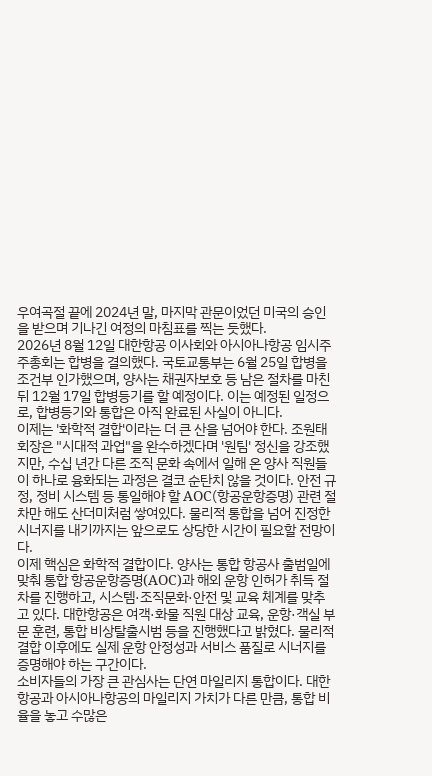우여곡절 끝에 2024년 말, 마지막 관문이었던 미국의 승인을 받으며 기나긴 여정의 마침표를 찍는 듯했다.
2026년 8월 12일 대한항공 이사회와 아시아나항공 임시주주총회는 합병을 결의했다. 국토교통부는 6월 25일 합병을 조건부 인가했으며, 양사는 채권자보호 등 남은 절차를 마친 뒤 12월 17일 합병등기를 할 예정이다. 이는 예정된 일정으로, 합병등기와 통합은 아직 완료된 사실이 아니다.
이제는 '화학적 결합'이라는 더 큰 산을 넘어야 한다. 조원태 회장은 "시대적 과업"을 완수하겠다며 '원팀' 정신을 강조했지만, 수십 년간 다른 조직 문화 속에서 일해 온 양사 직원들이 하나로 융화되는 과정은 결코 순탄치 않을 것이다. 안전 규정, 정비 시스템 등 통일해야 할 AOC(항공운항증명) 관련 절차만 해도 산더미처럼 쌓여있다. 물리적 통합을 넘어 진정한 시너지를 내기까지는 앞으로도 상당한 시간이 필요할 전망이다.
이제 핵심은 화학적 결합이다. 양사는 통합 항공사 출범일에 맞춰 통합 항공운항증명(AOC)과 해외 운항 인허가 취득 절차를 진행하고, 시스템·조직문화·안전 및 교육 체계를 맞추고 있다. 대한항공은 여객·화물 직원 대상 교육, 운항·객실 부문 훈련, 통합 비상탈출시범 등을 진행했다고 밝혔다. 물리적 결합 이후에도 실제 운항 안정성과 서비스 품질로 시너지를 증명해야 하는 구간이다.
소비자들의 가장 큰 관심사는 단연 마일리지 통합이다. 대한항공과 아시아나항공의 마일리지 가치가 다른 만큼, 통합 비율을 놓고 수많은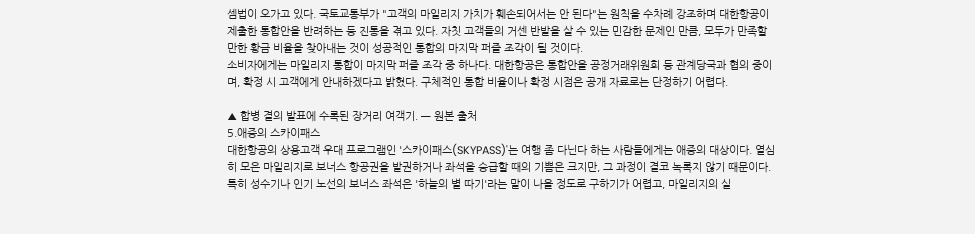셈법이 오가고 있다. 국토교통부가 "고객의 마일리지 가치가 훼손되어서는 안 된다"는 원칙을 수차례 강조하며 대한항공이 제출한 통합안을 반려하는 등 진통을 겪고 있다. 자칫 고객들의 거센 반발을 살 수 있는 민감한 문제인 만큼, 모두가 만족할 만한 황금 비율을 찾아내는 것이 성공적인 통합의 마지막 퍼즐 조각이 될 것이다.
소비자에게는 마일리지 통합이 마지막 퍼즐 조각 중 하나다. 대한항공은 통합안을 공정거래위원회 등 관계당국과 협의 중이며, 확정 시 고객에게 안내하겠다고 밝혔다. 구체적인 통합 비율이나 확정 시점은 공개 자료로는 단정하기 어렵다.

▲ 합병 결의 발표에 수록된 장거리 여객기. — 원본 출처
5.애증의 스카이패스
대한항공의 상용고객 우대 프로그램인 '스카이패스(SKYPASS)'는 여행 좀 다닌다 하는 사람들에게는 애증의 대상이다. 열심히 모은 마일리지로 보너스 항공권을 발권하거나 좌석을 승급할 때의 기쁨은 크지만, 그 과정이 결코 녹록지 않기 때문이다. 특히 성수기나 인기 노선의 보너스 좌석은 '하늘의 별 따기'라는 말이 나올 정도로 구하기가 어렵고, 마일리지의 실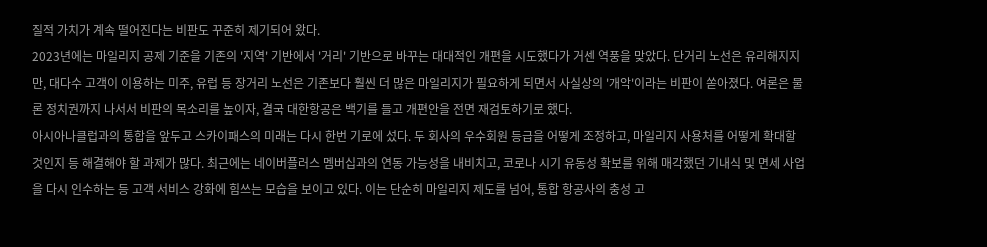질적 가치가 계속 떨어진다는 비판도 꾸준히 제기되어 왔다.
2023년에는 마일리지 공제 기준을 기존의 '지역' 기반에서 '거리' 기반으로 바꾸는 대대적인 개편을 시도했다가 거센 역풍을 맞았다. 단거리 노선은 유리해지지만, 대다수 고객이 이용하는 미주, 유럽 등 장거리 노선은 기존보다 훨씬 더 많은 마일리지가 필요하게 되면서 사실상의 '개악'이라는 비판이 쏟아졌다. 여론은 물론 정치권까지 나서서 비판의 목소리를 높이자, 결국 대한항공은 백기를 들고 개편안을 전면 재검토하기로 했다.
아시아나클럽과의 통합을 앞두고 스카이패스의 미래는 다시 한번 기로에 섰다. 두 회사의 우수회원 등급을 어떻게 조정하고, 마일리지 사용처를 어떻게 확대할 것인지 등 해결해야 할 과제가 많다. 최근에는 네이버플러스 멤버십과의 연동 가능성을 내비치고, 코로나 시기 유동성 확보를 위해 매각했던 기내식 및 면세 사업을 다시 인수하는 등 고객 서비스 강화에 힘쓰는 모습을 보이고 있다. 이는 단순히 마일리지 제도를 넘어, 통합 항공사의 충성 고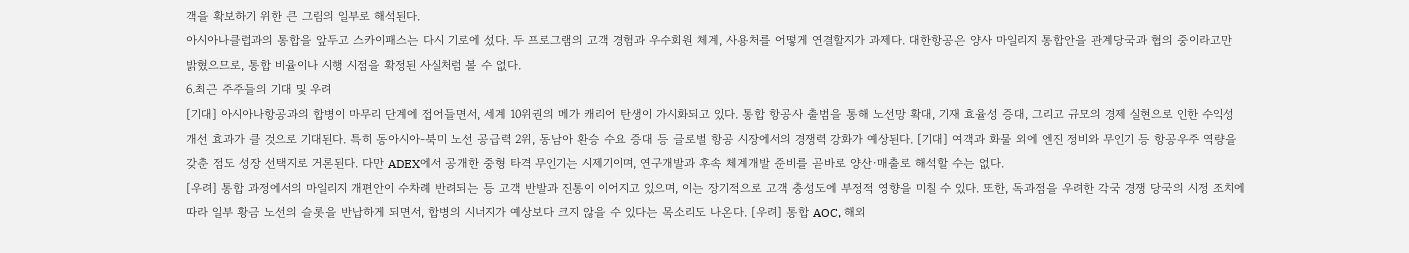객을 확보하기 위한 큰 그림의 일부로 해석된다.
아시아나클럽과의 통합을 앞두고 스카이패스는 다시 기로에 섰다. 두 프로그램의 고객 경험과 우수회원 체계, 사용처를 어떻게 연결할지가 과제다. 대한항공은 양사 마일리지 통합안을 관계당국과 협의 중이라고만 밝혔으므로, 통합 비율이나 시행 시점을 확정된 사실처럼 볼 수 없다.
6.최근 주주들의 기대 및 우려
[기대] 아시아나항공과의 합병이 마무리 단계에 접어들면서, 세계 10위권의 메가 캐리어 탄생이 가시화되고 있다. 통합 항공사 출범을 통해 노선망 확대, 기재 효율성 증대, 그리고 규모의 경제 실현으로 인한 수익성 개선 효과가 클 것으로 기대된다. 특히 동아시아-북미 노선 공급력 2위, 동남아 환승 수요 증대 등 글로벌 항공 시장에서의 경쟁력 강화가 예상된다. [기대] 여객과 화물 외에 엔진 정비와 무인기 등 항공우주 역량을 갖춘 점도 성장 선택지로 거론된다. 다만 ADEX에서 공개한 중형 타격 무인기는 시제기이며, 연구개발과 후속 체계개발 준비를 곧바로 양산·매출로 해석할 수는 없다.
[우려] 통합 과정에서의 마일리지 개편안이 수차례 반려되는 등 고객 반발과 진통이 이어지고 있으며, 이는 장기적으로 고객 충성도에 부정적 영향을 미칠 수 있다. 또한, 독과점을 우려한 각국 경쟁 당국의 시정 조치에 따라 일부 황금 노선의 슬롯을 반납하게 되면서, 합병의 시너지가 예상보다 크지 않을 수 있다는 목소리도 나온다. [우려] 통합 AOC, 해외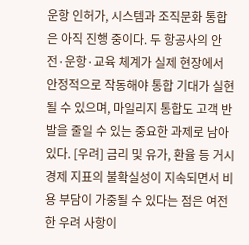운항 인허가, 시스템과 조직문화 통합은 아직 진행 중이다. 두 항공사의 안전·운항·교육 체계가 실제 현장에서 안정적으로 작동해야 통합 기대가 실현될 수 있으며, 마일리지 통합도 고객 반발을 줄일 수 있는 중요한 과제로 남아 있다. [우려] 금리 및 유가, 환율 등 거시 경제 지표의 불확실성이 지속되면서 비용 부담이 가중될 수 있다는 점은 여전한 우려 사항이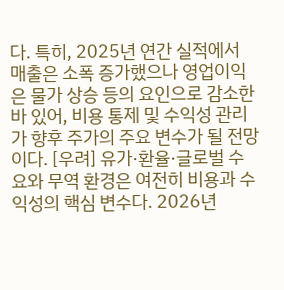다. 특히, 2025년 연간 실적에서 매출은 소폭 증가했으나 영업이익은 물가 상승 등의 요인으로 감소한 바 있어, 비용 통제 및 수익성 관리가 향후 주가의 주요 변수가 될 전망이다. [우려] 유가·환율·글로벌 수요와 무역 환경은 여전히 비용과 수익성의 핵심 변수다. 2026년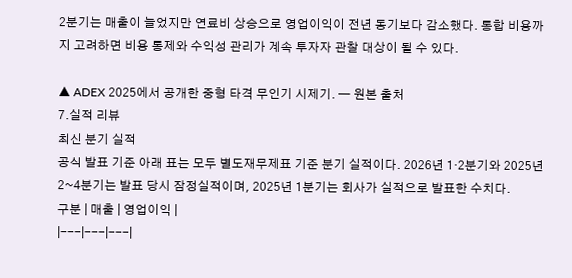2분기는 매출이 늘었지만 연료비 상승으로 영업이익이 전년 동기보다 감소했다. 통합 비용까지 고려하면 비용 통제와 수익성 관리가 계속 투자자 관찰 대상이 될 수 있다.

▲ ADEX 2025에서 공개한 중형 타격 무인기 시제기. — 원본 출처
7.실적 리뷰
최신 분기 실적
공식 발표 기준 아래 표는 모두 별도재무제표 기준 분기 실적이다. 2026년 1·2분기와 2025년 2~4분기는 발표 당시 잠정실적이며, 2025년 1분기는 회사가 실적으로 발표한 수치다.
구분 | 매출 | 영업이익 |
|---|---|---|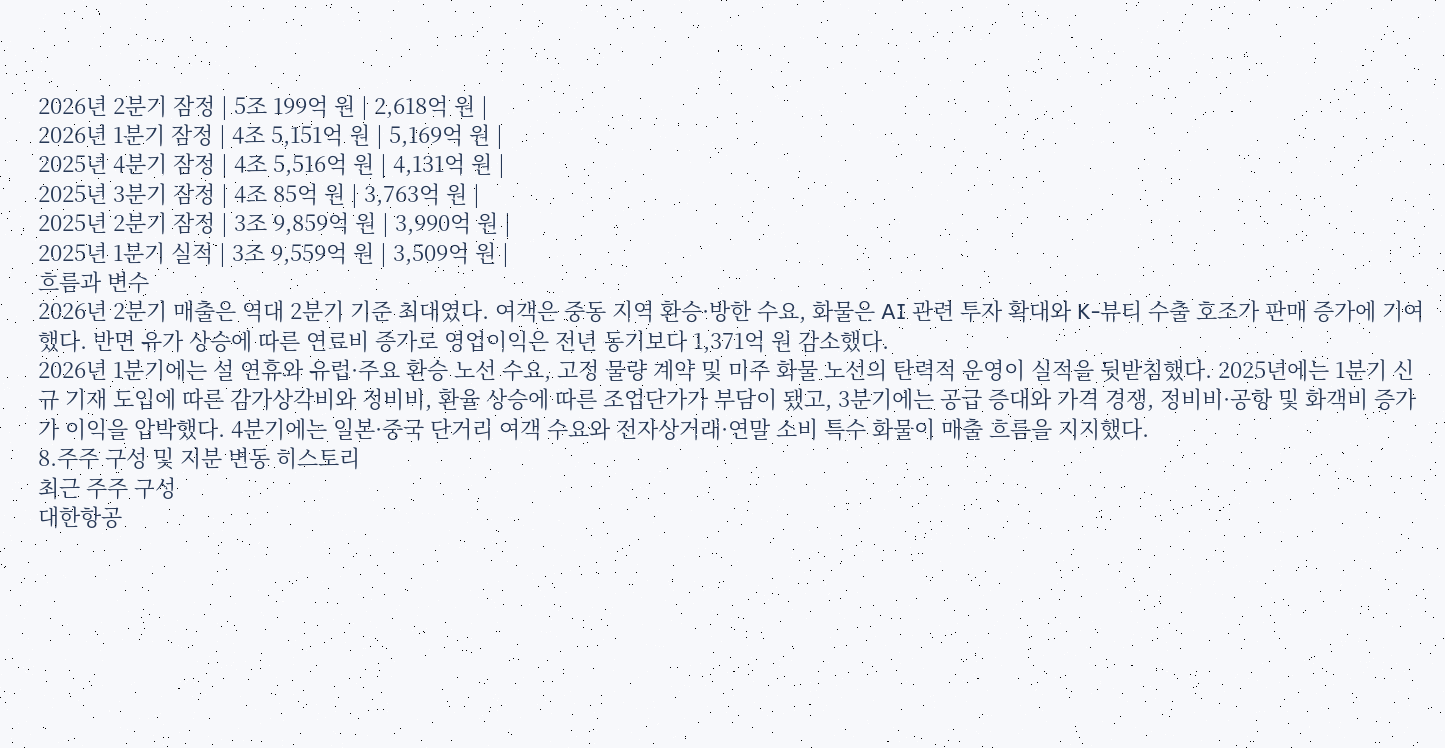2026년 2분기 잠정 | 5조 199억 원 | 2,618억 원 |
2026년 1분기 잠정 | 4조 5,151억 원 | 5,169억 원 |
2025년 4분기 잠정 | 4조 5,516억 원 | 4,131억 원 |
2025년 3분기 잠정 | 4조 85억 원 | 3,763억 원 |
2025년 2분기 잠정 | 3조 9,859억 원 | 3,990억 원 |
2025년 1분기 실적 | 3조 9,559억 원 | 3,509억 원 |
흐름과 변수
2026년 2분기 매출은 역대 2분기 기준 최대였다. 여객은 중동 지역 환승·방한 수요, 화물은 AI 관련 투자 확대와 K-뷰티 수출 호조가 판매 증가에 기여했다. 반면 유가 상승에 따른 연료비 증가로 영업이익은 전년 동기보다 1,371억 원 감소했다.
2026년 1분기에는 설 연휴와 유럽·주요 환승 노선 수요, 고정 물량 계약 및 미주 화물 노선의 탄력적 운영이 실적을 뒷받침했다. 2025년에는 1분기 신규 기재 도입에 따른 감가상각비와 정비비, 환율 상승에 따른 조업단가가 부담이 됐고, 3분기에는 공급 증대와 가격 경쟁, 정비비·공항 및 화객비 증가가 이익을 압박했다. 4분기에는 일본·중국 단거리 여객 수요와 전자상거래·연말 소비 특수 화물이 매출 흐름을 지지했다.
8.주주 구성 및 지분 변동 히스토리
최근 주주 구성
대한항공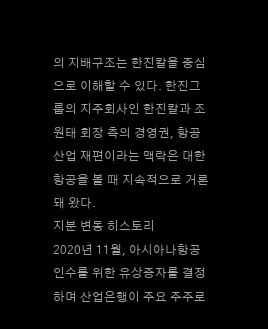의 지배구조는 한진칼을 중심으로 이해할 수 있다. 한진그룹의 지주회사인 한진칼과 조원태 회장 측의 경영권, 항공산업 재편이라는 맥락은 대한항공을 볼 때 지속적으로 거론돼 왔다.
지분 변동 히스토리
2020년 11월, 아시아나항공 인수를 위한 유상증자를 결정하며 산업은행이 주요 주주로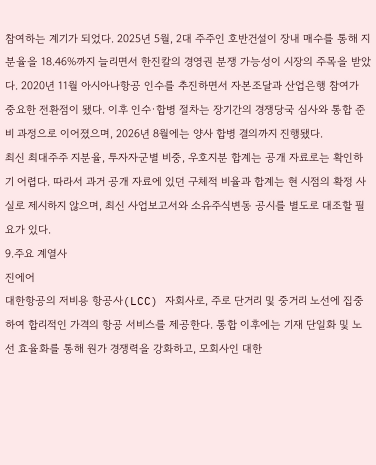참여하는 계기가 되었다. 2025년 5월, 2대 주주인 호반건설이 장내 매수를 통해 지분율을 18.46%까지 늘리면서 한진칼의 경영권 분쟁 가능성이 시장의 주목을 받았다. 2020년 11월 아시아나항공 인수를 추진하면서 자본조달과 산업은행 참여가 중요한 전환점이 됐다. 이후 인수·합병 절차는 장기간의 경쟁당국 심사와 통합 준비 과정으로 이어졌으며, 2026년 8월에는 양사 합병 결의까지 진행됐다.
최신 최대주주 지분율, 투자자군별 비중, 우호지분 합계는 공개 자료로는 확인하기 어렵다. 따라서 과거 공개 자료에 있던 구체적 비율과 합계는 현 시점의 확정 사실로 제시하지 않으며, 최신 사업보고서와 소유주식변동 공시를 별도로 대조할 필요가 있다.
9.주요 계열사
진에어
대한항공의 저비용 항공사(LCC) 자회사로, 주로 단거리 및 중거리 노선에 집중하여 합리적인 가격의 항공 서비스를 제공한다. 통합 이후에는 기재 단일화 및 노선 효율화를 통해 원가 경쟁력을 강화하고, 모회사인 대한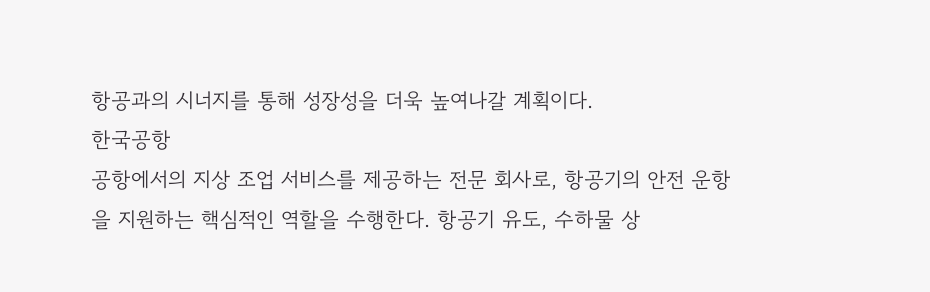항공과의 시너지를 통해 성장성을 더욱 높여나갈 계획이다.
한국공항
공항에서의 지상 조업 서비스를 제공하는 전문 회사로, 항공기의 안전 운항을 지원하는 핵심적인 역할을 수행한다. 항공기 유도, 수하물 상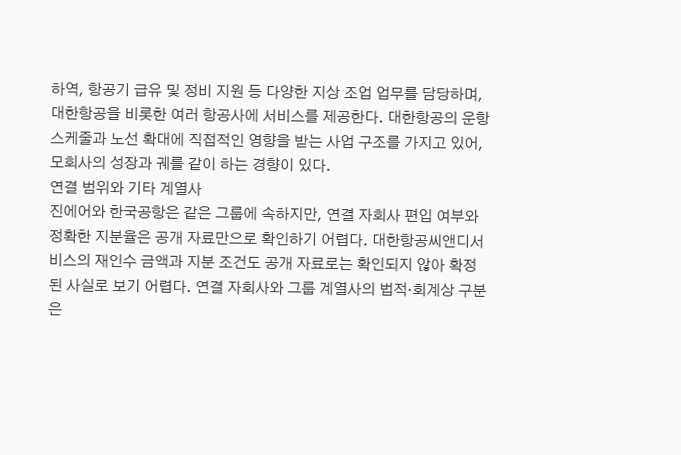하역, 항공기 급유 및 정비 지원 등 다양한 지상 조업 업무를 담당하며, 대한항공을 비롯한 여러 항공사에 서비스를 제공한다. 대한항공의 운항 스케줄과 노선 확대에 직접적인 영향을 받는 사업 구조를 가지고 있어, 모회사의 성장과 궤를 같이 하는 경향이 있다.
연결 범위와 기타 계열사
진에어와 한국공항은 같은 그룹에 속하지만, 연결 자회사 편입 여부와 정확한 지분율은 공개 자료만으로 확인하기 어렵다. 대한항공씨앤디서비스의 재인수 금액과 지분 조건도 공개 자료로는 확인되지 않아 확정된 사실로 보기 어렵다. 연결 자회사와 그룹 계열사의 법적·회계상 구분은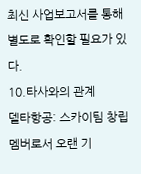최신 사업보고서를 통해 별도로 확인할 필요가 있다.
10.타사와의 관계
델타항공: 스카이팀 창립 멤버로서 오랜 기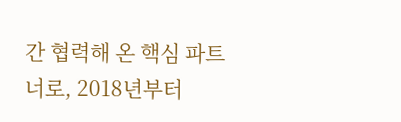간 협력해 온 핵심 파트너로, 2018년부터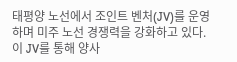태평양 노선에서 조인트 벤처(JV)를 운영하며 미주 노선 경쟁력을 강화하고 있다. 이 JV를 통해 양사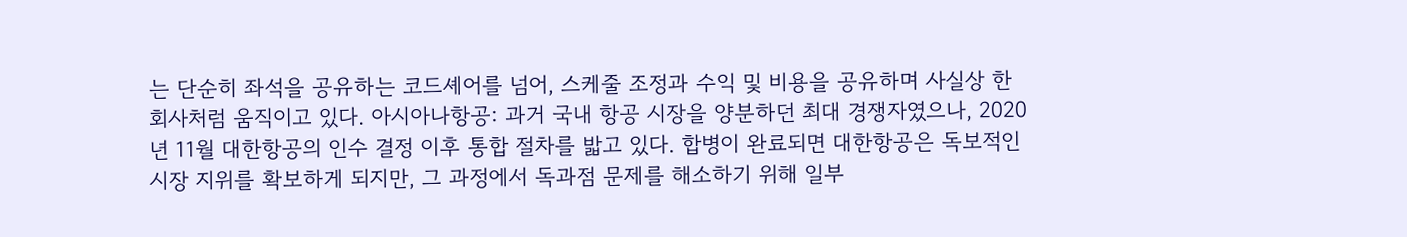는 단순히 좌석을 공유하는 코드셰어를 넘어, 스케줄 조정과 수익 및 비용을 공유하며 사실상 한 회사처럼 움직이고 있다. 아시아나항공: 과거 국내 항공 시장을 양분하던 최대 경쟁자였으나, 2020년 11월 대한항공의 인수 결정 이후 통합 절차를 밟고 있다. 합병이 완료되면 대한항공은 독보적인 시장 지위를 확보하게 되지만, 그 과정에서 독과점 문제를 해소하기 위해 일부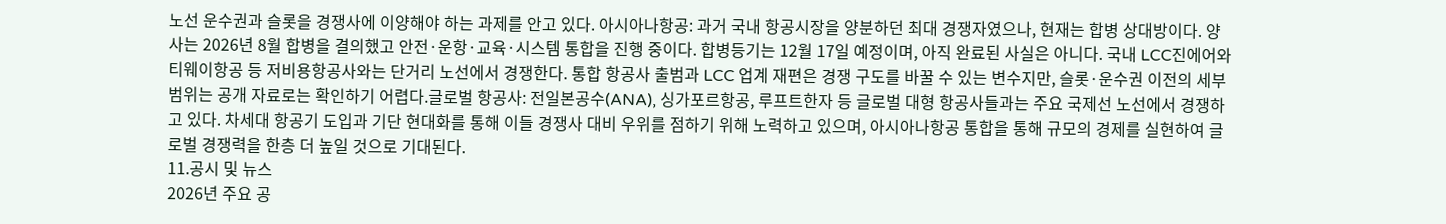노선 운수권과 슬롯을 경쟁사에 이양해야 하는 과제를 안고 있다. 아시아나항공: 과거 국내 항공시장을 양분하던 최대 경쟁자였으나, 현재는 합병 상대방이다. 양사는 2026년 8월 합병을 결의했고 안전·운항·교육·시스템 통합을 진행 중이다. 합병등기는 12월 17일 예정이며, 아직 완료된 사실은 아니다. 국내 LCC진에어와 티웨이항공 등 저비용항공사와는 단거리 노선에서 경쟁한다. 통합 항공사 출범과 LCC 업계 재편은 경쟁 구도를 바꿀 수 있는 변수지만, 슬롯·운수권 이전의 세부 범위는 공개 자료로는 확인하기 어렵다.글로벌 항공사: 전일본공수(ANA), 싱가포르항공, 루프트한자 등 글로벌 대형 항공사들과는 주요 국제선 노선에서 경쟁하고 있다. 차세대 항공기 도입과 기단 현대화를 통해 이들 경쟁사 대비 우위를 점하기 위해 노력하고 있으며, 아시아나항공 통합을 통해 규모의 경제를 실현하여 글로벌 경쟁력을 한층 더 높일 것으로 기대된다.
11.공시 및 뉴스
2026년 주요 공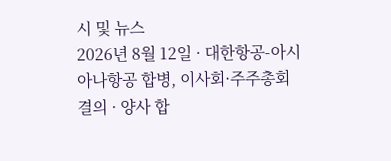시 및 뉴스
2026년 8월 12일 · 대한항공-아시아나항공 합병, 이사회·주주총회 결의 · 양사 합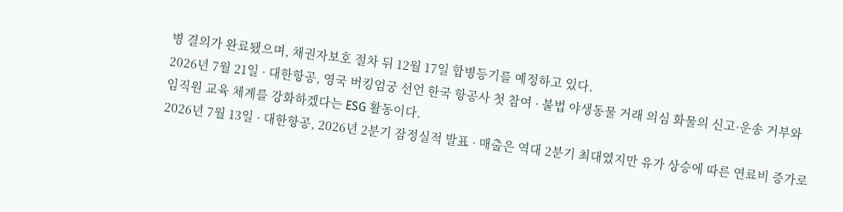병 결의가 완료됐으며, 채권자보호 절차 뒤 12월 17일 합병등기를 예정하고 있다.
2026년 7월 21일 · 대한항공, 영국 버킹엄궁 선언 한국 항공사 첫 참여 · 불법 야생동물 거래 의심 화물의 신고·운송 거부와 임직원 교육 체계를 강화하겠다는 ESG 활동이다.
2026년 7월 13일 · 대한항공, 2026년 2분기 잠정실적 발표 · 매출은 역대 2분기 최대였지만 유가 상승에 따른 연료비 증가로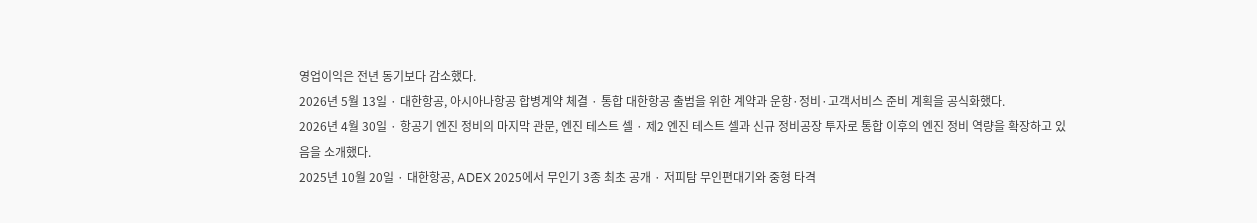영업이익은 전년 동기보다 감소했다.
2026년 5월 13일 · 대한항공, 아시아나항공 합병계약 체결 · 통합 대한항공 출범을 위한 계약과 운항·정비·고객서비스 준비 계획을 공식화했다.
2026년 4월 30일 · 항공기 엔진 정비의 마지막 관문, 엔진 테스트 셀 · 제2 엔진 테스트 셀과 신규 정비공장 투자로 통합 이후의 엔진 정비 역량을 확장하고 있음을 소개했다.
2025년 10월 20일 · 대한항공, ADEX 2025에서 무인기 3종 최초 공개 · 저피탐 무인편대기와 중형 타격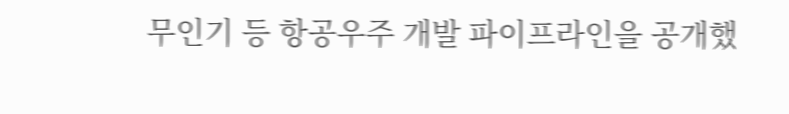무인기 등 항공우주 개발 파이프라인을 공개했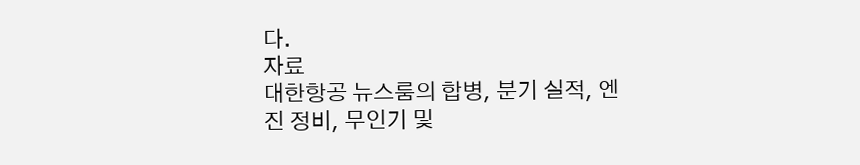다.
자료
대한항공 뉴스룸의 합병, 분기 실적, 엔진 정비, 무인기 및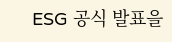ESG 공식 발표을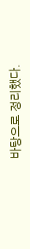바탕으로 정리했다.